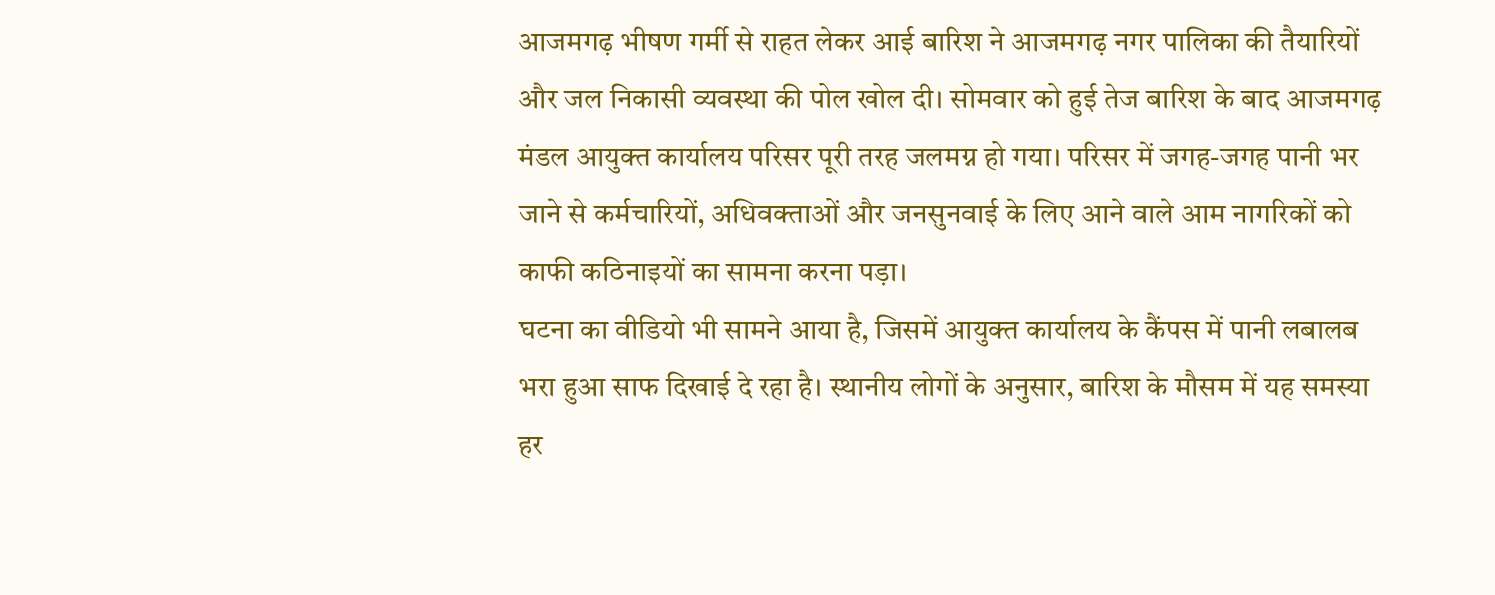आजमगढ़ भीषण गर्मी से राहत लेकर आई बारिश ने आजमगढ़ नगर पालिका की तैयारियों और जल निकासी व्यवस्था की पोल खोल दी। सोमवार को हुई तेज बारिश के बाद आजमगढ़ मंडल आयुक्त कार्यालय परिसर पूरी तरह जलमग्न हो गया। परिसर में जगह-जगह पानी भर जाने से कर्मचारियों, अधिवक्ताओं और जनसुनवाई के लिए आने वाले आम नागरिकों को काफी कठिनाइयों का सामना करना पड़ा।
घटना का वीडियो भी सामने आया है, जिसमें आयुक्त कार्यालय के कैंपस में पानी लबालब भरा हुआ साफ दिखाई दे रहा है। स्थानीय लोगों के अनुसार, बारिश के मौसम में यह समस्या हर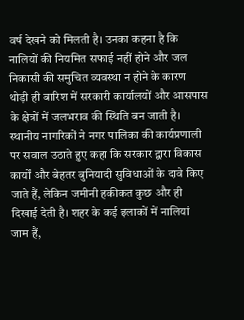वर्ष देखने को मिलती है। उनका कहना है कि नालियों की नियमित सफाई नहीं होने और जल निकासी की समुचित व्यवस्था न होने के कारण थोड़ी ही बारिश में सरकारी कार्यालयों और आसपास के क्षेत्रों में जलभराव की स्थिति बन जाती है।
स्थानीय नागरिकों ने नगर पालिका की कार्यप्रणाली पर सवाल उठाते हुए कहा कि सरकार द्वारा विकास कार्यों और बेहतर बुनियादी सुविधाओं के दावे किए जाते हैं, लेकिन जमीनी हकीकत कुछ और ही दिखाई देती है। शहर के कई इलाकों में नालियां जाम हैं,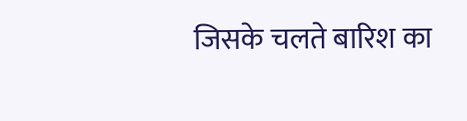जिसके चलते बारिश का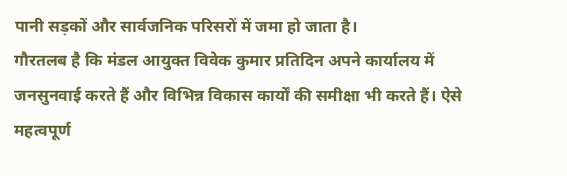पानी सड़कों और सार्वजनिक परिसरों में जमा हो जाता है।
गौरतलब है कि मंडल आयुक्त विवेक कुमार प्रतिदिन अपने कार्यालय में जनसुनवाई करते हैं और विभिन्न विकास कार्यों की समीक्षा भी करते हैं। ऐसे महत्वपूर्ण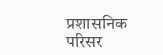प्रशासनिक परिसर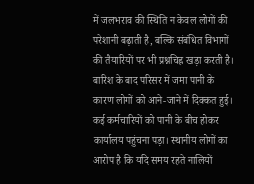में जलभराव की स्थिति न केवल लोगों की परेशानी बढ़ाती है, बल्कि संबंधित विभागों की तैयारियों पर भी प्रश्नचिह्न खड़ा करती है।
बारिश के बाद परिसर में जमा पानी के कारण लोगों को आने-जाने में दिक्कत हुई। कई कर्मचारियों को पानी के बीच होकर कार्यालय पहुंचना पड़ा। स्थानीय लोगों का आरोप है कि यदि समय रहते नालियों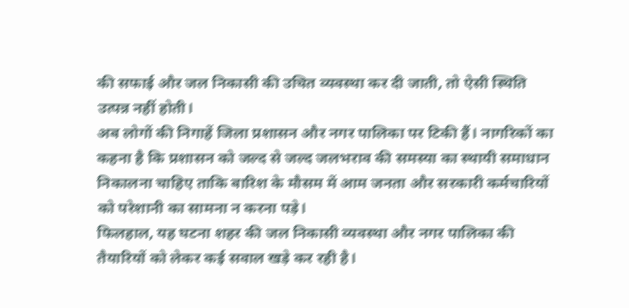की सफाई और जल निकासी की उचित व्यवस्था कर दी जाती, तो ऐसी स्थिति उत्पन्न नहीं होती।
अब लोगों की निगाहें जिला प्रशासन और नगर पालिका पर टिकी हैं। नागरिकों का कहना है कि प्रशासन को जल्द से जल्द जलभराव की समस्या का स्थायी समाधान निकालना चाहिए ताकि बारिश के मौसम में आम जनता और सरकारी कर्मचारियों को परेशानी का सामना न करना पड़े।
फिलहाल, यह घटना शहर की जल निकासी व्यवस्था और नगर पालिका की तैयारियों को लेकर कई सवाल खड़े कर रही है।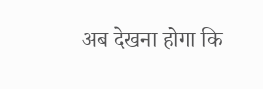अब देखना होगा कि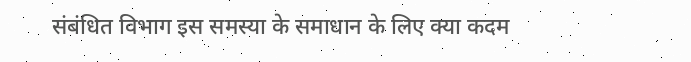संबंधित विभाग इस समस्या के समाधान के लिए क्या कदम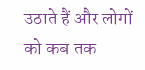उठाते हैं और लोगों को कब तक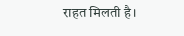राहत मिलती है।